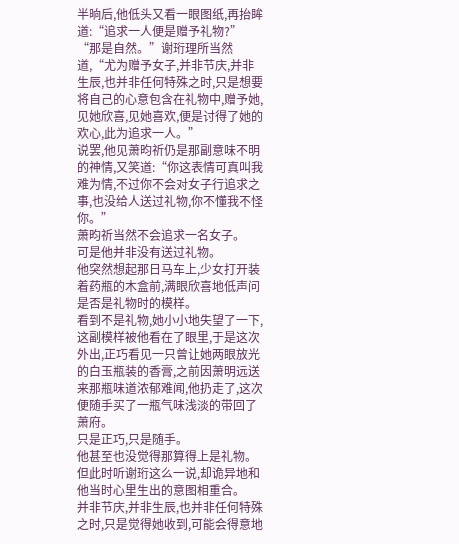半晌后,他低头又看一眼图纸,再抬眸道:“追求一人便是赠予礼物?”
“那是自然。”谢珩理所当然道,“尤为赠予女子,并非节庆,并非生辰,也并非任何特殊之时,只是想要将自己的心意包含在礼物中,赠予她,见她欣喜,见她喜欢,便是讨得了她的欢心,此为追求一人。”
说罢,他见萧昀祈仍是那副意味不明的神情,又笑道:“你这表情可真叫我难为情,不过你不会对女子行追求之事,也没给人送过礼物,你不懂我不怪你。”
萧昀祈当然不会追求一名女子。
可是他并非没有送过礼物。
他突然想起那日马车上,少女打开装着药瓶的木盒前,满眼欣喜地低声问是否是礼物时的模样。
看到不是礼物,她小小地失望了一下,这副模样被他看在了眼里,于是这次外出,正巧看见一只曾让她两眼放光的白玉瓶装的香膏,之前因萧明远送来那瓶味道浓郁难闻,他扔走了,这次便随手买了一瓶气味浅淡的带回了萧府。
只是正巧,只是随手。
他甚至也没觉得那算得上是礼物。
但此时听谢珩这么一说,却诡异地和他当时心里生出的意图相重合。
并非节庆,并非生辰,也并非任何特殊之时,只是觉得她收到,可能会得意地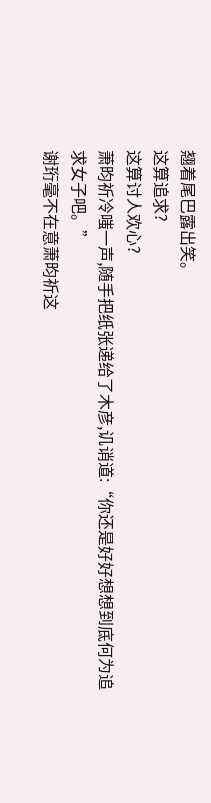翘着尾巴露出笑。
这算追求?
这算讨人欢心?
萧昀祈冷嗤一声,随手把纸张递给了木彦,讥诮道:“你还是好好想想到底何为追求女子吧。”
谢珩毫不在意萧昀祈这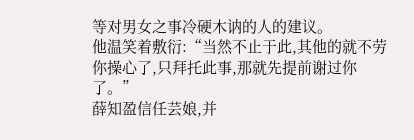等对男女之事冷硬木讷的人的建议。
他温笑着敷衍:“当然不止于此,其他的就不劳你操心了,只拜托此事,那就先提前谢过你了。”
薛知盈信任芸娘,并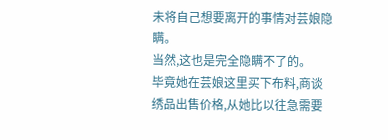未将自己想要离开的事情对芸娘隐瞒。
当然,这也是完全隐瞒不了的。
毕竟她在芸娘这里买下布料,商谈绣品出售价格,从她比以往急需要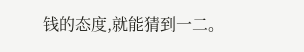钱的态度,就能猜到一二。